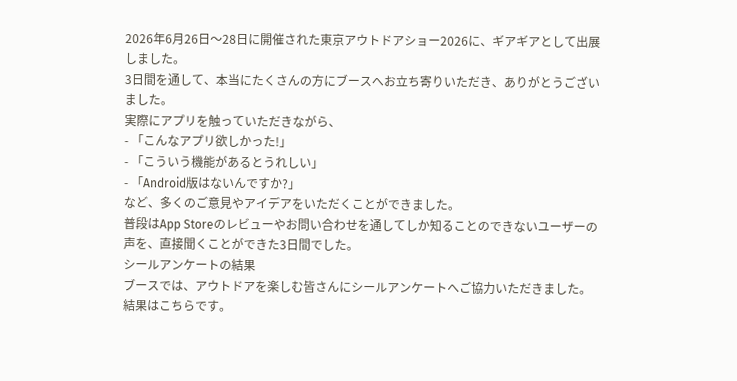2026年6月26日〜28日に開催された東京アウトドアショー2026に、ギアギアとして出展しました。
3日間を通して、本当にたくさんの方にブースへお立ち寄りいただき、ありがとうございました。
実際にアプリを触っていただきながら、
- 「こんなアプリ欲しかった!」
- 「こういう機能があるとうれしい」
- 「Android版はないんですか?」
など、多くのご意見やアイデアをいただくことができました。
普段はApp Storeのレビューやお問い合わせを通してしか知ることのできないユーザーの声を、直接聞くことができた3日間でした。
シールアンケートの結果
ブースでは、アウトドアを楽しむ皆さんにシールアンケートへご協力いただきました。
結果はこちらです。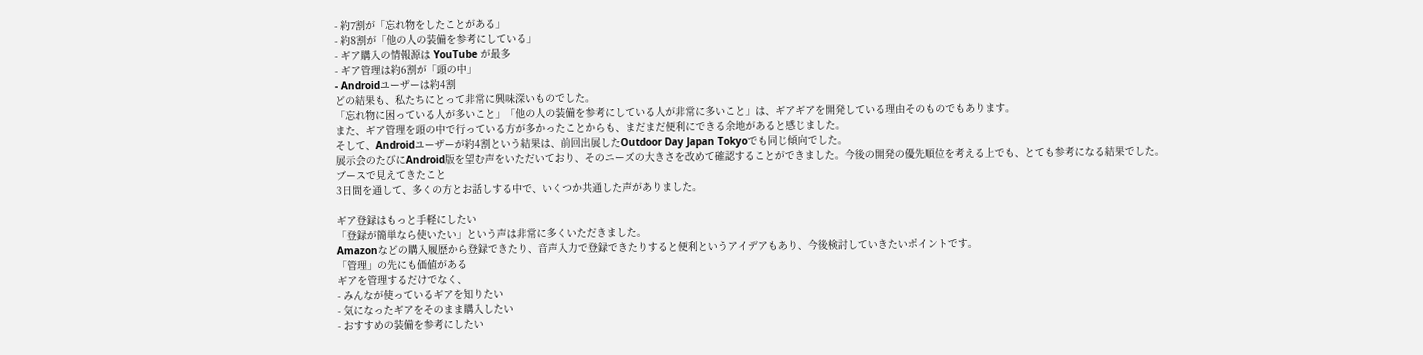- 約7割が「忘れ物をしたことがある」
- 約8割が「他の人の装備を参考にしている」
- ギア購入の情報源は YouTube が最多
- ギア管理は約6割が「頭の中」
- Androidユーザーは約4割
どの結果も、私たちにとって非常に興味深いものでした。
「忘れ物に困っている人が多いこと」「他の人の装備を参考にしている人が非常に多いこと」は、ギアギアを開発している理由そのものでもあります。
また、ギア管理を頭の中で行っている方が多かったことからも、まだまだ便利にできる余地があると感じました。
そして、Androidユーザーが約4割という結果は、前回出展したOutdoor Day Japan Tokyoでも同じ傾向でした。
展示会のたびにAndroid版を望む声をいただいており、そのニーズの大きさを改めて確認することができました。今後の開発の優先順位を考える上でも、とても参考になる結果でした。
ブースで見えてきたこと
3日間を通して、多くの方とお話しする中で、いくつか共通した声がありました。

ギア登録はもっと手軽にしたい
「登録が簡単なら使いたい」という声は非常に多くいただきました。
Amazonなどの購入履歴から登録できたり、音声入力で登録できたりすると便利というアイデアもあり、今後検討していきたいポイントです。
「管理」の先にも価値がある
ギアを管理するだけでなく、
- みんなが使っているギアを知りたい
- 気になったギアをそのまま購入したい
- おすすめの装備を参考にしたい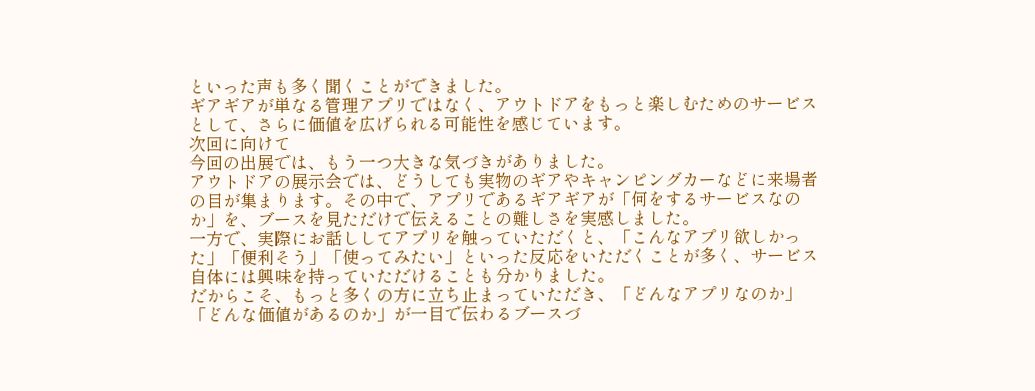といった声も多く聞くことができました。
ギアギアが単なる管理アプリではなく、アウトドアをもっと楽しむためのサービスとして、さらに価値を広げられる可能性を感じています。
次回に向けて
今回の出展では、もう一つ大きな気づきがありました。
アウトドアの展示会では、どうしても実物のギアやキャンピングカーなどに来場者の目が集まります。その中で、アプリであるギアギアが「何をするサービスなのか」を、ブースを見ただけで伝えることの難しさを実感しました。
一方で、実際にお話ししてアプリを触っていただくと、「こんなアプリ欲しかった」「便利そう」「使ってみたい」といった反応をいただくことが多く、サービス自体には興味を持っていただけることも分かりました。
だからこそ、もっと多くの方に立ち止まっていただき、「どんなアプリなのか」「どんな価値があるのか」が一目で伝わるブースづ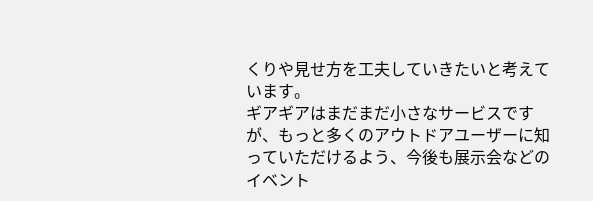くりや見せ方を工夫していきたいと考えています。
ギアギアはまだまだ小さなサービスですが、もっと多くのアウトドアユーザーに知っていただけるよう、今後も展示会などのイベント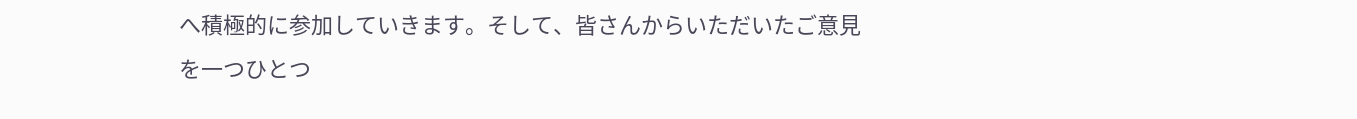へ積極的に参加していきます。そして、皆さんからいただいたご意見を一つひとつ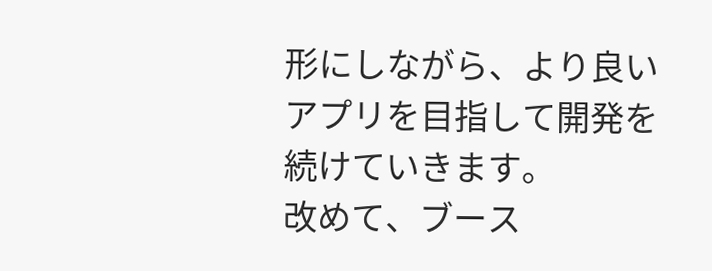形にしながら、より良いアプリを目指して開発を続けていきます。
改めて、ブース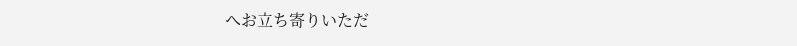へお立ち寄りいただ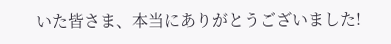いた皆さま、本当にありがとうございました!